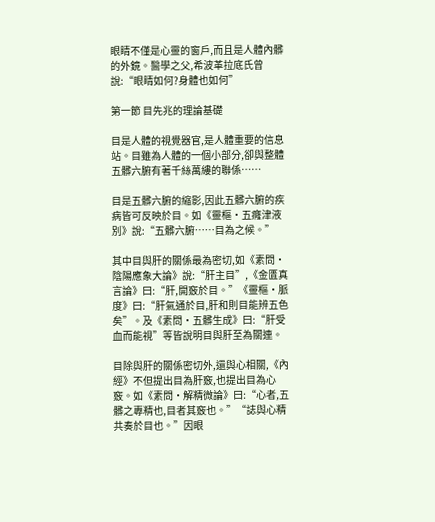眼睛不僅是心靈的窗戶,而且是人體內髒的外鏡。醫學之父,希波革拉底氏曾說:“眼睛如何?身體也如何”

第一節 目先兆的理論基礎

目是人體的視覺器官,是人體重要的信息站。目雖為人體的一個小部分,卻與整體五髒六腑有著千絲萬縷的聯係……

目是五髒六腑的縮影,因此五髒六腑的疾病皆可反映於目。如《靈樞·五癃津液別》說:“五髒六腑……目為之候。”

其中目與肝的關係最為密切,如《素問·陰陽應象大論》說:“肝主目”,《金匱真言論》曰:“肝,開竅於目。”《靈樞·脈度》曰:“肝氣通於目,肝和則目能辨五色矣”。及《素問·五髒生成》曰:“肝受血而能視”等皆說明目與肝至為關連。

目除與肝的關係密切外,還與心相關,《內經》不但提出目為肝竅,也提出目為心竅。如《素問·解精微論》曰:“心者,五髒之專精也,目者其竅也。”“誌與心精共奏於目也。”因眼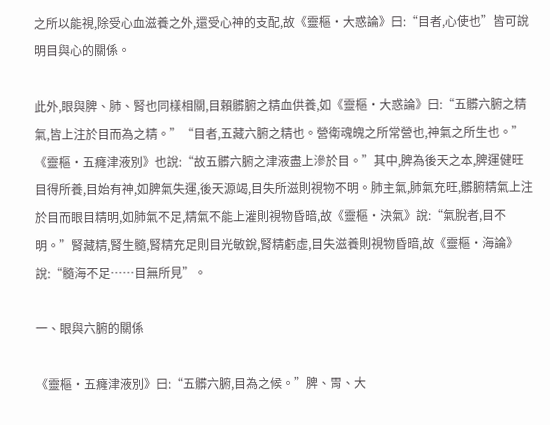之所以能視,除受心血滋養之外,還受心神的支配,故《靈樞·大惑論》曰:“目者,心使也”皆可說明目與心的關係。

此外,眼與脾、肺、腎也同樣相關,目賴髒腑之精血供養,如《靈樞·大惑論》曰:“五髒六腑之精氣,皆上注於目而為之精。”“目者,五藏六腑之精也。營衛魂魄之所常營也,神氣之所生也。”《靈樞·五癃津液別》也說:“故五髒六腑之津液盡上滲於目。”其中,脾為後天之本,脾運健旺目得所養,目始有神,如脾氣失運,後天源竭,目失所滋則視物不明。肺主氣,肺氣充旺,髒腑精氣上注於目而眼目精明,如肺氣不足,精氣不能上灌則視物昏暗,故《靈樞·決氣》說:“氣脫者,目不明。”腎藏精,腎生髓,腎精充足則目光敏銳,腎精虧虛,目失滋養則視物昏暗,故《靈樞·海論》說:“髓海不足……目無所見”。

一、眼與六腑的關係

《靈樞·五癃津液別》曰:“五髒六腑,目為之候。”脾、胃、大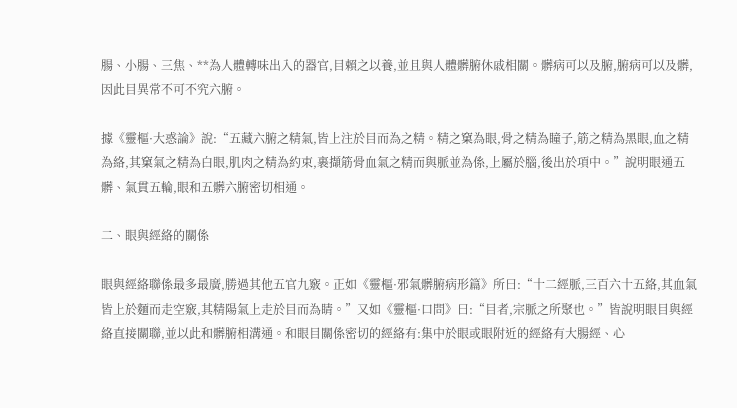腸、小腸、三焦、**為人體轉味出入的器官,目賴之以養,並且與人體髒腑休戚相關。髒病可以及腑,腑病可以及髒,因此目異常不可不究六腑。

據《靈樞·大惑論》說:“五藏六腑之精氣,皆上注於目而為之精。精之窠為眼,骨之精為瞳子,筋之精為黑眼,血之精為絡,其窠氣之精為白眼,肌肉之精為約束,裹擷筋骨血氣之精而與脈並為係,上屬於腦,後出於項中。”說明眼通五髒、氣貫五輪,眼和五髒六腑密切相通。

二、眼與經絡的關係

眼與經絡聯係最多最廣,勝過其他五官九竅。正如《靈樞·邪氣髒腑病形篇》所曰:“十二經脈,三百六十五絡,其血氣皆上於麵而走空竅,其精陽氣上走於目而為睛。”又如《靈樞·口問》曰:“目者,宗脈之所聚也。”皆說明眼目與經絡直接關聯,並以此和髒腑相溝通。和眼目關係密切的經絡有:集中於眼或眼附近的經絡有大腸經、心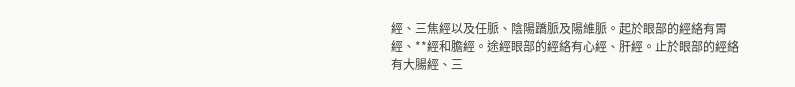經、三焦經以及任脈、陰陽蹻脈及陽維脈。起於眼部的經絡有胃經、**經和膽經。途經眼部的經絡有心經、肝經。止於眼部的經絡有大腸經、三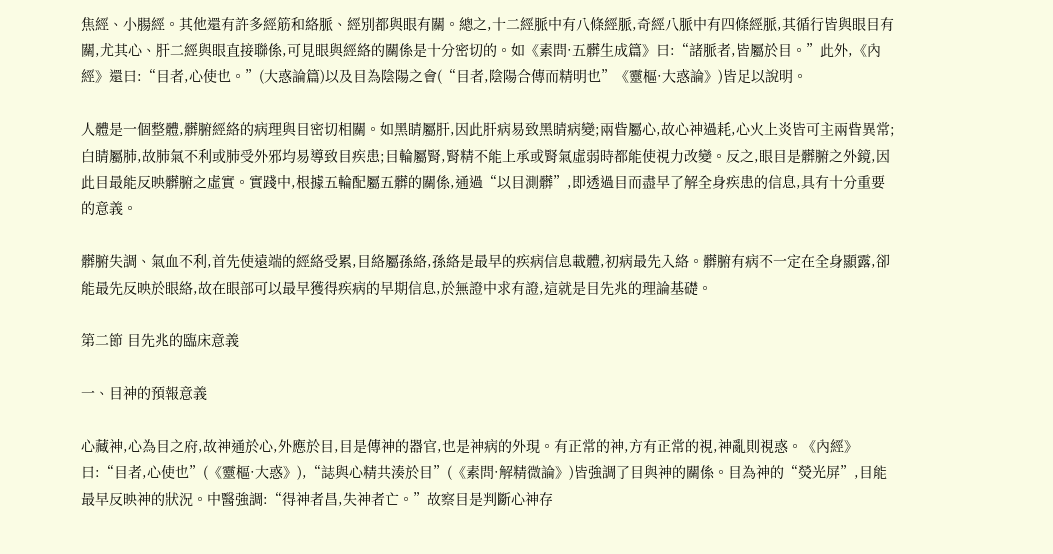焦經、小腸經。其他還有許多經筋和絡脈、經別都與眼有關。總之,十二經脈中有八條經脈,奇經八脈中有四條經脈,其循行皆與眼目有關,尤其心、肝二經與眼直接聯係,可見眼與經絡的關係是十分密切的。如《素問·五髒生成篇》曰:“諸脈者,皆屬於目。”此外,《內經》還曰:“目者,心使也。”(大惑論篇)以及目為陰陽之會(“目者,陰陽合傳而精明也”《靈樞·大惑論》)皆足以說明。

人體是一個整體,髒腑經絡的病理與目密切相關。如黑睛屬肝,因此肝病易致黑睛病變;兩眥屬心,故心神過耗,心火上炎皆可主兩眥異常;白睛屬肺,故肺氣不利或肺受外邪均易導致目疾患;目輪屬腎,腎精不能上承或腎氣虛弱時都能使視力改變。反之,眼目是髒腑之外鏡,因此目最能反映髒腑之虛實。實踐中,根據五輪配屬五髒的關係,通過“以目測髒”,即透過目而盡早了解全身疾患的信息,具有十分重要的意義。

髒腑失調、氣血不利,首先使遠端的經絡受累,目絡屬孫絡,孫絡是最早的疾病信息載體,初病最先入絡。髒腑有病不一定在全身顯露,卻能最先反映於眼絡,故在眼部可以最早獲得疾病的早期信息,於無證中求有證,這就是目先兆的理論基礎。

第二節 目先兆的臨床意義

一、目神的預報意義

心藏神,心為目之府,故神通於心,外應於目,目是傳神的器官,也是神病的外現。有正常的神,方有正常的視,神亂則視惑。《內經》曰:“目者,心使也”(《靈樞·大惑》),“誌與心精共湊於目”(《素問·解精微論》)皆強調了目與神的關係。目為神的“熒光屏”,目能最早反映神的狀況。中醫強調:“得神者昌,失神者亡。”故察目是判斷心神存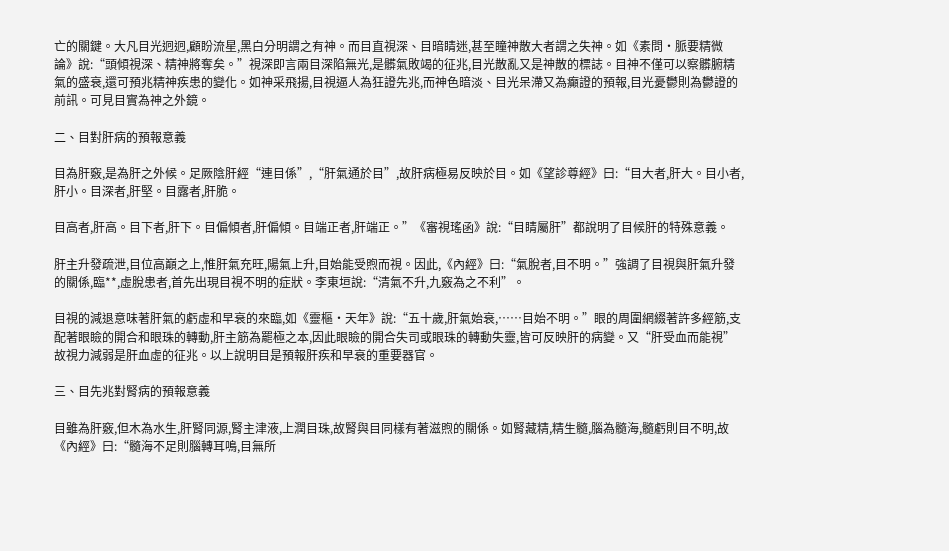亡的關鍵。大凡目光迥迥,顧盼流星,黑白分明謂之有神。而目直視深、目暗睛迷,甚至瞳神散大者謂之失神。如《素問·脈要精微論》說:“頭傾視深、精神將奪矣。”視深即言兩目深陷無光,是髒氣敗竭的征兆,目光散亂又是神散的標誌。目神不僅可以察髒腑精氣的盛衰,還可預兆精神疾患的變化。如神采飛揚,目視逼人為狂證先兆,而神色暗淡、目光呆滯又為癲證的預報,目光憂鬱則為鬱證的前訊。可見目實為神之外鏡。

二、目對肝病的預報意義

目為肝竅,是為肝之外候。足厥陰肝經“連目係”,“肝氣通於目”,故肝病極易反映於目。如《望診尊經》曰:“目大者,肝大。目小者,肝小。目深者,肝堅。目露者,肝脆。

目高者,肝高。目下者,肝下。目偏傾者,肝偏傾。目端正者,肝端正。”《審視瑤函》說:“目睛屬肝”都說明了目候肝的特殊意義。

肝主升發疏泄,目位高巔之上,惟肝氣充旺,陽氣上升,目始能受煦而視。因此,《內經》曰:“氣脫者,目不明。”強調了目視與肝氣升發的關係,臨**,虛脫患者,首先出現目視不明的症狀。李東垣說:“清氣不升,九竅為之不利”。

目視的減退意味著肝氣的虧虛和早衰的來臨,如《靈樞·天年》說:“五十歲,肝氣始衰,……目始不明。”眼的周圍網綴著許多經筋,支配著眼瞼的開合和眼珠的轉動,肝主筋為罷極之本,因此眼瞼的開合失司或眼珠的轉動失靈,皆可反映肝的病變。又“肝受血而能視”故視力減弱是肝血虛的征兆。以上說明目是預報肝疾和早衰的重要器官。

三、目先兆對腎病的預報意義

目雖為肝竅,但木為水生,肝腎同源,腎主津液,上潤目珠,故腎與目同樣有著滋煦的關係。如腎藏精,精生髓,腦為髓海,髓虧則目不明,故《內經》曰:“髓海不足則腦轉耳鳴,目無所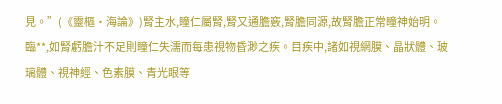見。”(《靈樞·海論》)腎主水,瞳仁屬腎,腎又通膽竅,腎膽同源,故腎膽正常瞳神始明。臨**,如腎虧膽汁不足則瞳仁失濡而每患視物昏渺之疾。目疾中,諸如視網膜、晶狀體、玻璃體、視神經、色素膜、青光眼等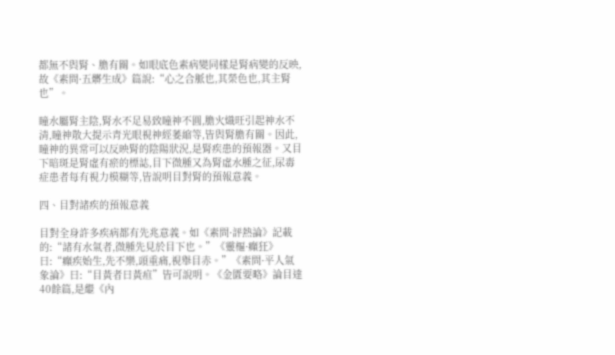都無不與腎、膽有關。如眼底色素病變同樣是腎病變的反映,故《素問·五髒生成》篇說:“心之合脈也,其榮色也,其主腎也”。

瞳水屬腎主陰,腎水不足易致瞳神不圓,膽火熾旺引起神水不清,瞳神散大提示青光眼視神經萎縮等,皆與腎膽有關。因此,瞳神的異常可以反映腎的陰陽狀況,是腎疾患的預報器。又目下暗斑是腎虛有瘀的標誌,目下微腫又為腎虛水腫之征,尿毒症患者每有視力模糊等,皆說明目對腎的預報意義。

四、目對諸疾的預報意義

目對全身許多疾病都有先兆意義。如《素問·評熱論》記載的:“諸有水氣者,微腫先見於目下也。”《靈樞·癲狂》曰:“癲疾始生,先不樂,頭重痛,視舉目赤。”《素問·平人氣象論》曰:“目黃者曰黃疸”皆可說明。《金匱要略》論目達40餘篇,是繼《內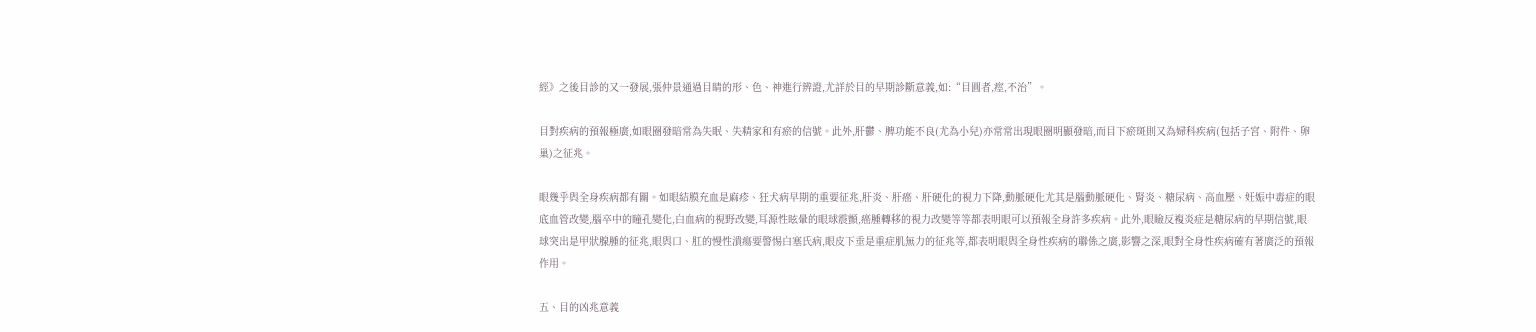經》之後目診的又一發展,張仲景通過目睛的形、色、神進行辨證,尤詳於目的早期診斷意義,如:“目圓者,痙,不治”。

目對疾病的預報極廣,如眼圈發暗常為失眠、失精家和有瘀的信號。此外,肝鬱、脾功能不良(尤為小兒)亦常常出現眼圈明顯發暗,而目下瘀斑則又為婦科疾病(包括子宮、附件、卵巢)之征兆。

眼幾乎與全身疾病都有關。如眼結膜充血是麻疹、狂犬病早期的重要征兆,肝炎、肝癌、肝硬化的視力下降,動脈硬化尤其是腦動脈硬化、腎炎、糖尿病、高血壓、妊娠中毒症的眼底血管改變,腦卒中的瞳孔變化,白血病的視野改變,耳源性眩暈的眼球震顫,癌腫轉移的視力改變等等都表明眼可以預報全身許多疾病。此外,眼瞼反複炎症是糖尿病的早期信號,眼球突出是甲狀腺腫的征兆,眼與口、肛的慢性潰瘍要警惕白塞氏病,眼皮下垂是重症肌無力的征兆等,都表明眼與全身性疾病的聯係之廣,影響之深,眼對全身性疾病確有著廣泛的預報作用。

五、目的凶兆意義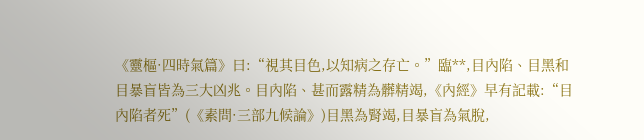《靈樞·四時氣篇》曰:“視其目色,以知病之存亡。”臨**,目內陷、目黑和目暴盲皆為三大凶兆。目內陷、甚而露精為髒精竭,《內經》早有記載:“目內陷者死”(《素問·三部九候論》)目黑為腎竭,目暴盲為氣脫,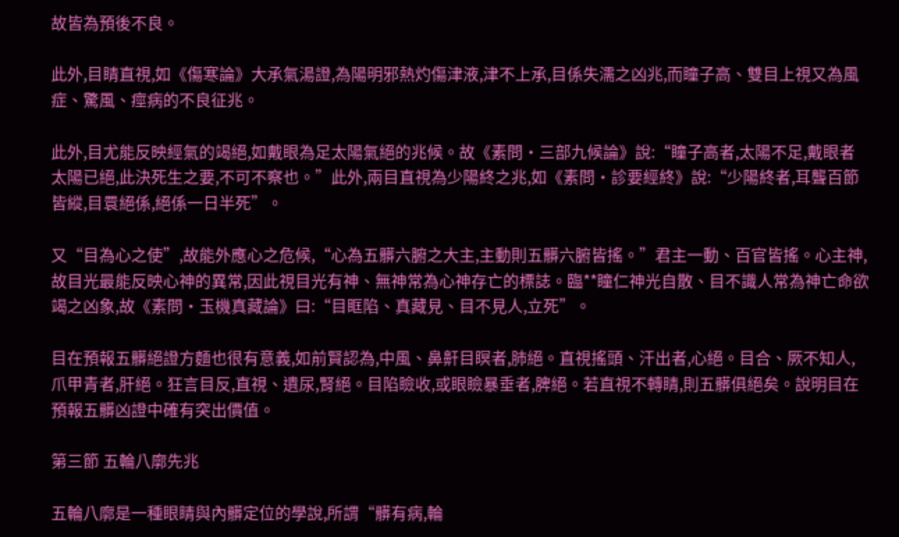故皆為預後不良。

此外,目睛直視,如《傷寒論》大承氣湯證,為陽明邪熱灼傷津液,津不上承,目係失濡之凶兆,而瞳子高、雙目上視又為風症、驚風、痙病的不良征兆。

此外,目尤能反映經氣的竭絕,如戴眼為足太陽氣絕的兆候。故《素問·三部九候論》說:“瞳子高者,太陽不足,戴眼者太陽已絕,此決死生之要,不可不察也。”此外,兩目直視為少陽終之兆,如《素問·診要經終》說:“少陽終者,耳聾百節皆縱,目睘絕係,絕係一日半死”。

又“目為心之使”,故能外應心之危候,“心為五髒六腑之大主,主動則五髒六腑皆搖。”君主一動、百官皆搖。心主神,故目光最能反映心神的異常,因此視目光有神、無神常為心神存亡的標誌。臨**瞳仁神光自散、目不識人常為神亡命欲竭之凶象,故《素問·玉機真藏論》曰:“目眶陷、真藏見、目不見人,立死”。

目在預報五髒絕證方麵也很有意義,如前賢認為,中風、鼻鼾目瞑者,肺絕。直視搖頭、汗出者,心絕。目合、厥不知人,爪甲青者,肝絕。狂言目反,直視、遺尿,腎絕。目陷瞼收,或眼瞼暴垂者,脾絕。若直視不轉睛,則五髒俱絕矣。說明目在預報五髒凶證中確有突出價值。

第三節 五輪八廓先兆

五輪八廓是一種眼睛與內髒定位的學說,所謂“髒有病,輪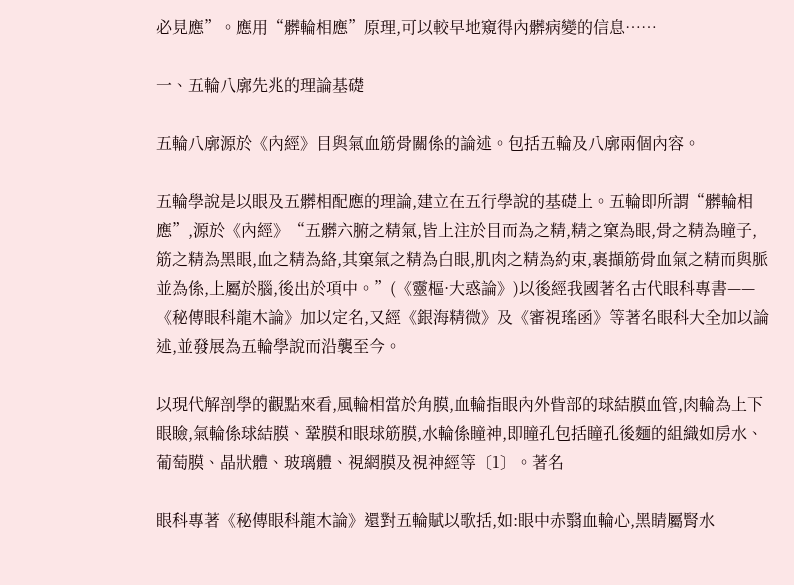必見應”。應用“髒輪相應”原理,可以較早地窺得內髒病變的信息……

一、五輪八廓先兆的理論基礎

五輪八廓源於《內經》目與氣血筋骨關係的論述。包括五輪及八廓兩個內容。

五輪學說是以眼及五髒相配應的理論,建立在五行學說的基礎上。五輪即所謂“髒輪相應”,源於《內經》“五髒六腑之精氣,皆上注於目而為之精,精之窠為眼,骨之精為瞳子,筋之精為黑眼,血之精為絡,其窠氣之精為白眼,肌肉之精為約束,裹擷筋骨血氣之精而與脈並為係,上屬於腦,後出於項中。”(《靈樞·大惑論》)以後經我國著名古代眼科專書——《秘傳眼科龍木論》加以定名,又經《銀海精微》及《審視瑤函》等著名眼科大全加以論述,並發展為五輪學說而沿襲至今。

以現代解剖學的觀點來看,風輪相當於角膜,血輪指眼內外眥部的球結膜血管,肉輪為上下眼瞼,氣輪係球結膜、鞏膜和眼球筋膜,水輪係瞳神,即瞳孔包括瞳孔後麵的組織如房水、葡萄膜、晶狀體、玻璃體、視網膜及視神經等〔1〕。著名

眼科專著《秘傳眼科龍木論》還對五輪賦以歌括,如:眼中赤翳血輪心,黑睛屬腎水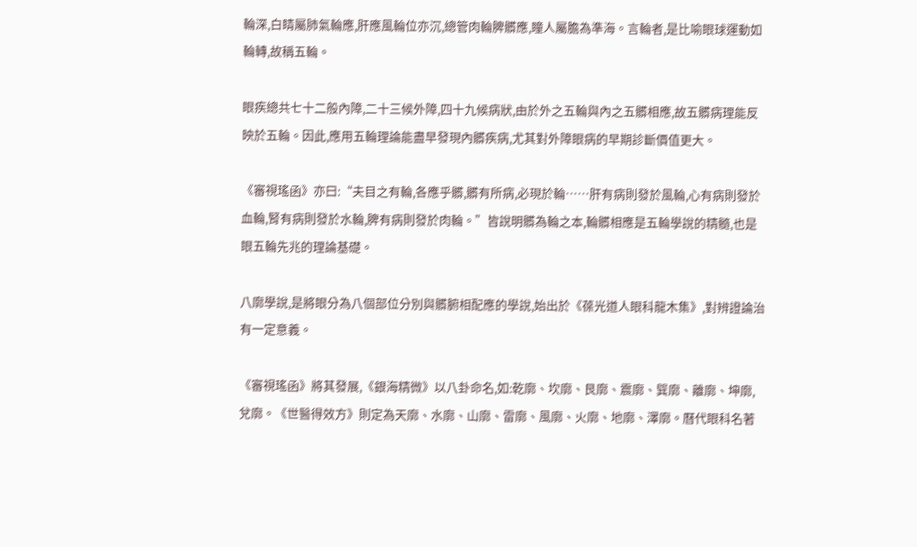輪深,白睛屬肺氣輪應,肝應風輪位亦沉,總管肉輪脾髒應,瞳人屬膽為準海。言輪者,是比喻眼球運動如輪轉,故稱五輪。

眼疾總共七十二般內障,二十三候外障,四十九候病狀,由於外之五輪與內之五髒相應,故五髒病理能反映於五輪。因此,應用五輪理論能盡早發現內髒疾病,尤其對外障眼病的早期診斷價值更大。

《審視瑤函》亦曰:“夫目之有輪,各應乎髒,髒有所病,必現於輪……肝有病則發於風輪,心有病則發於血輪,腎有病則發於水輪,脾有病則發於肉輪。”皆說明髒為輪之本,輪髒相應是五輪學說的精髓,也是眼五輪先兆的理論基礎。

八廓學說,是將眼分為八個部位分別與髒腑相配應的學說,始出於《葆光道人眼科龍木集》,對辨證論治有一定意義。

《審視瑤函》將其發展,《銀海精微》以八卦命名,如:乾廓、坎廓、艮廓、震廓、巽廓、離廓、坤廓,兌廓。《世醫得效方》則定為天廓、水廓、山廓、雷廓、風廓、火廓、地廓、澤廓。曆代眼科名著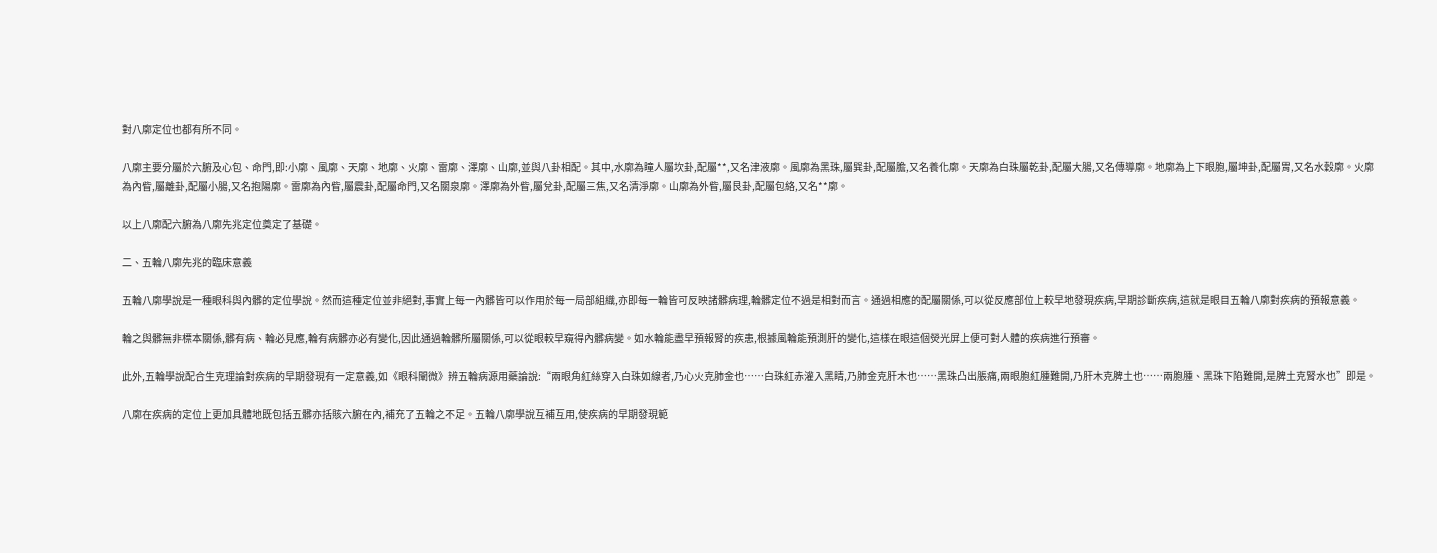對八廓定位也都有所不同。

八廓主要分屬於六腑及心包、命門,即:小廓、風廓、天廓、地廓、火廓、雷廓、澤廓、山廓,並與八卦相配。其中,水廓為瞳人屬坎卦,配屬**,又名津液廓。風廓為黑珠,屬巽卦,配屬膽,又名養化廓。天廓為白珠屬乾卦,配屬大腸,又名傳導廓。地廓為上下眼胞,屬坤卦,配屬胃,又名水穀廓。火廓為內眥,屬離卦,配屬小腸,又名抱陽廓。雷廓為內眥,屬震卦,配屬命門,又名關泉廓。澤廓為外眥,屬兌卦,配屬三焦,又名清淨廓。山廓為外眥,屬艮卦,配屬包絡,又名**廓。

以上八廓配六腑為八廓先兆定位奠定了基礎。

二、五輪八廓先兆的臨床意義

五輪八廓學說是一種眼科與內髒的定位學說。然而這種定位並非絕對,事實上每一內髒皆可以作用於每一局部組織,亦即每一輪皆可反映諸髒病理,輪髒定位不過是相對而言。通過相應的配屬關係,可以從反應部位上較早地發現疾病,早期診斷疾病,這就是眼目五輪八廓對疾病的預報意義。

輪之與髒無非標本關係,髒有病、輪必見應,輪有病髒亦必有變化,因此通過輪髒所屬關係,可以從眼較早窺得內髒病變。如水輪能盡早預報腎的疾患,根據風輪能預測肝的變化,這樣在眼這個熒光屏上便可對人體的疾病進行預審。

此外,五輪學說配合生克理論對疾病的早期發現有一定意義,如《眼科闡微》辨五輪病源用藥論說:“兩眼角紅絲穿入白珠如線者,乃心火克肺金也……白珠紅赤灌入黑睛,乃肺金克肝木也……黑珠凸出脹痛,兩眼胞紅腫難開,乃肝木克脾土也……兩胞腫、黑珠下陷難開,是脾土克腎水也”即是。

八廓在疾病的定位上更加具體地既包括五髒亦括賅六腑在內,補充了五輪之不足。五輪八廓學說互補互用,使疾病的早期發現範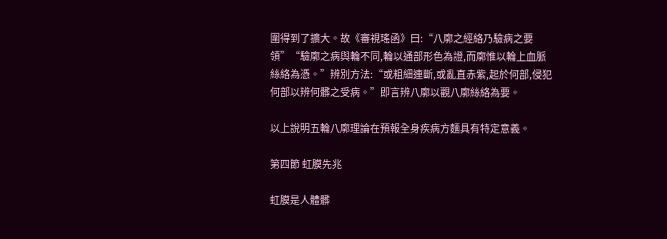圍得到了擴大。故《審視瑤函》曰:“八廓之經絡乃驗病之要領”“驗廓之病與輪不同,輪以通部形色為證,而廓惟以輪上血脈絲絡為憑。”辨別方法:“或粗細連斷,或亂直赤紫,起於何部,侵犯何部以辨何髒之受病。”即言辨八廓以觀八廓絲絡為要。

以上說明五輪八廓理論在預報全身疾病方麵具有特定意義。

第四節 虹膜先兆

虹膜是人體髒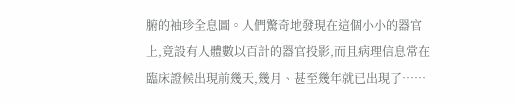腑的袖珍全息圖。人們驚奇地發現在這個小小的器官上,竟設有人體數以百計的器官投影,而且病理信息常在臨床證候出現前幾天,幾月、甚至幾年就已出現了……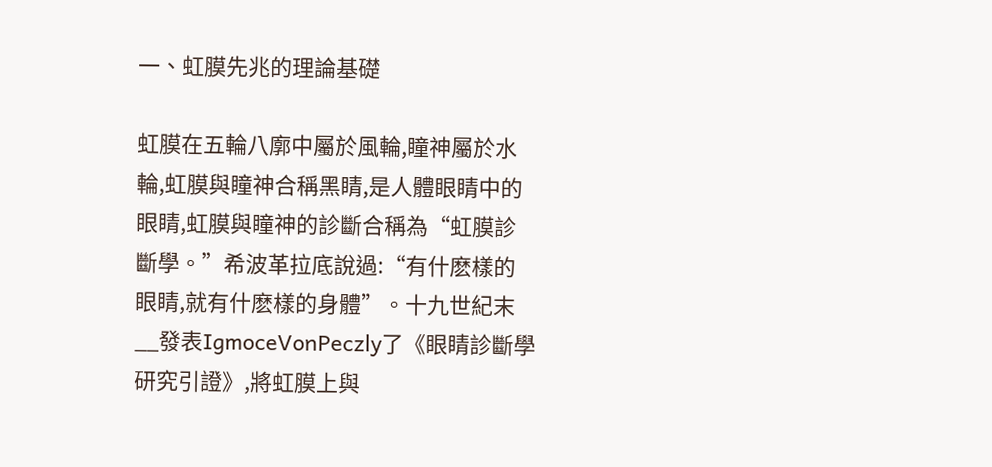一、虹膜先兆的理論基礎

虹膜在五輪八廓中屬於風輪,瞳神屬於水輪,虹膜與瞳神合稱黑睛,是人體眼睛中的眼睛,虹膜與瞳神的診斷合稱為“虹膜診斷學。”希波革拉底說過:“有什麽樣的眼睛,就有什麽樣的身體”。十九世紀末__發表IgmoceVonPeczly了《眼睛診斷學研究引證》,將虹膜上與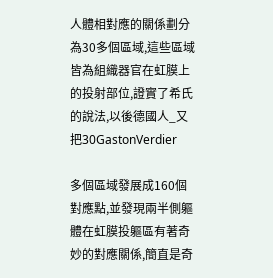人體相對應的關係劃分為30多個區域,這些區域皆為組織器官在虹膜上的投射部位,證實了希氏的說法,以後德國人_又把30GastonVerdier

多個區域發展成160個對應點,並發現兩半側軀體在虹膜投軀區有著奇妙的對應關係,簡直是奇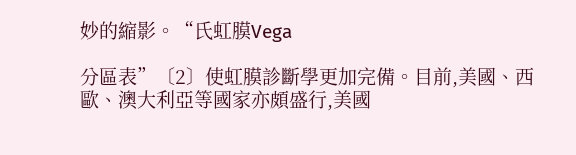妙的縮影。“氏虹膜Vega

分區表”〔2〕使虹膜診斷學更加完備。目前,美國、西歐、澳大利亞等國家亦頗盛行,美國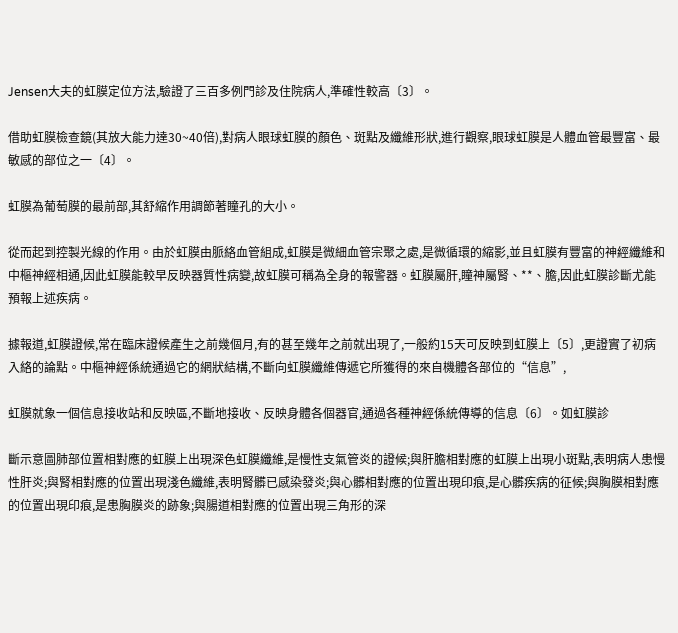Jensen大夫的虹膜定位方法,驗證了三百多例門診及住院病人,準確性較高〔3〕。

借助虹膜檢查鏡(其放大能力達30~40倍),對病人眼球虹膜的顏色、斑點及纖維形狀,進行觀察,眼球虹膜是人體血管最豐富、最敏感的部位之一〔4〕。

虹膜為葡萄膜的最前部,其舒縮作用調節著瞳孔的大小。

從而起到控製光線的作用。由於虹膜由脈絡血管組成,虹膜是微細血管宗聚之處,是微循環的縮影,並且虹膜有豐富的神經纖維和中樞神經相通,因此虹膜能較早反映器質性病變,故虹膜可稱為全身的報警器。虹膜屬肝,瞳神屬腎、**、膽,因此虹膜診斷尤能預報上述疾病。

據報道,虹膜證候,常在臨床證候產生之前幾個月,有的甚至幾年之前就出現了,一般約15天可反映到虹膜上〔5〕,更證實了初病入絡的論點。中樞神經係統通過它的網狀結構,不斷向虹膜纖維傳遞它所獲得的來自機體各部位的“信息”,

虹膜就象一個信息接收站和反映區,不斷地接收、反映身體各個器官,通過各種神經係統傳導的信息〔6〕。如虹膜診

斷示意圖肺部位置相對應的虹膜上出現深色虹膜纖維,是慢性支氣管炎的證候;與肝膽相對應的虹膜上出現小斑點,表明病人患慢性肝炎;與腎相對應的位置出現淺色纖維,表明腎髒已感染發炎;與心髒相對應的位置出現印痕,是心髒疾病的征候;與胸膜相對應的位置出現印痕,是患胸膜炎的跡象;與腸道相對應的位置出現三角形的深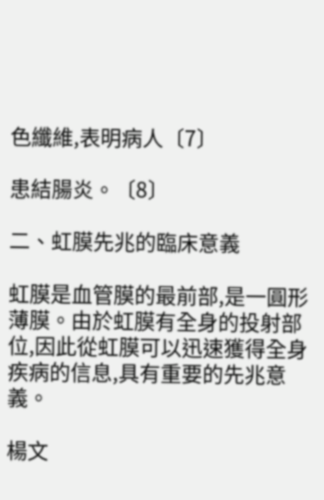色纖維,表明病人〔7〕

患結腸炎。〔8〕

二、虹膜先兆的臨床意義

虹膜是血管膜的最前部,是一圓形薄膜。由於虹膜有全身的投射部位,因此從虹膜可以迅速獲得全身疾病的信息,具有重要的先兆意義。

楊文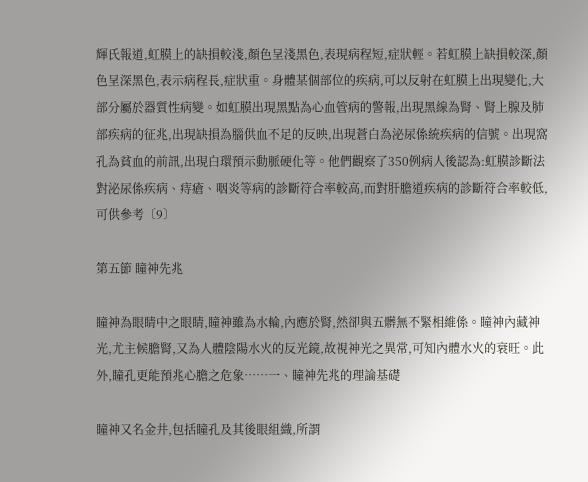輝氏報道,虹膜上的缺損較淺,顏色呈淺黑色,表現病程短,症狀輕。若虹膜上缺損較深,顏色呈深黑色,表示病程長,症狀重。身體某個部位的疾病,可以反射在虹膜上出現變化,大部分屬於器質性病變。如虹膜出現黑點為心血管病的警報,出現黑線為腎、腎上腺及肺部疾病的征兆,出現缺損為腦供血不足的反映,出現蒼白為泌尿係統疾病的信號。出現窩孔為貧血的前訊,出現白環預示動脈硬化等。他們觀察了350例病人後認為:虹膜診斷法對泌尿係疾病、痔瘡、咽炎等病的診斷符合率較高,而對肝膽道疾病的診斷符合率較低,可供參考〔9〕

第五節 瞳神先兆

瞳神為眼睛中之眼睛,瞳神雖為水輪,內應於腎,然卻與五髒無不緊相維係。瞳神內藏神光,尤主候膽腎,又為人體陰陽水火的反光鏡,故視神光之異常,可知內體水火的衰旺。此外,瞳孔更能預兆心膽之危象……一、瞳神先兆的理論基礎

瞳神又名金井,包括瞳孔及其後眼組織,所謂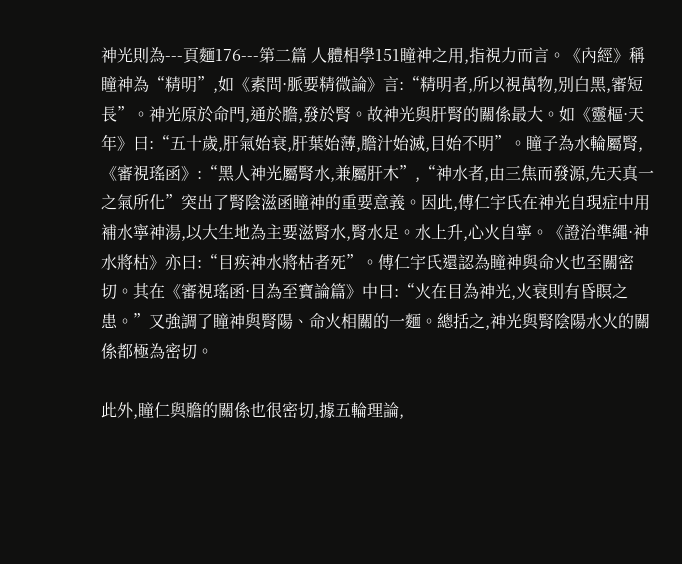神光則為---頁麵176---第二篇 人體相學151瞳神之用,指視力而言。《內經》稱瞳神為“精明”,如《素問·脈要精微論》言:“精明者,所以視萬物,別白黑,審短長”。神光原於命門,通於膽,發於腎。故神光與肝腎的關係最大。如《靈樞·天年》曰:“五十歲,肝氣始衰,肝葉始薄,膽汁始滅,目始不明”。瞳子為水輪屬腎,《審視瑤函》:“黑人神光屬腎水,兼屬肝木”,“神水者,由三焦而發源,先天真一之氣所化”突出了腎陰滋函瞳神的重要意義。因此,傅仁宇氏在神光自現症中用補水寧神湯,以大生地為主要滋腎水,腎水足。水上升,心火自寧。《證治準繩·神水將枯》亦曰:“目疾神水將枯者死”。傅仁宇氏還認為瞳神與命火也至關密切。其在《審視瑤函·目為至寶論篇》中曰:“火在目為神光,火衰則有昏瞑之患。”又強調了瞳神與腎陽、命火相關的一麵。總括之,神光與腎陰陽水火的關係都極為密切。

此外,瞳仁與膽的關係也很密切,據五輪理論,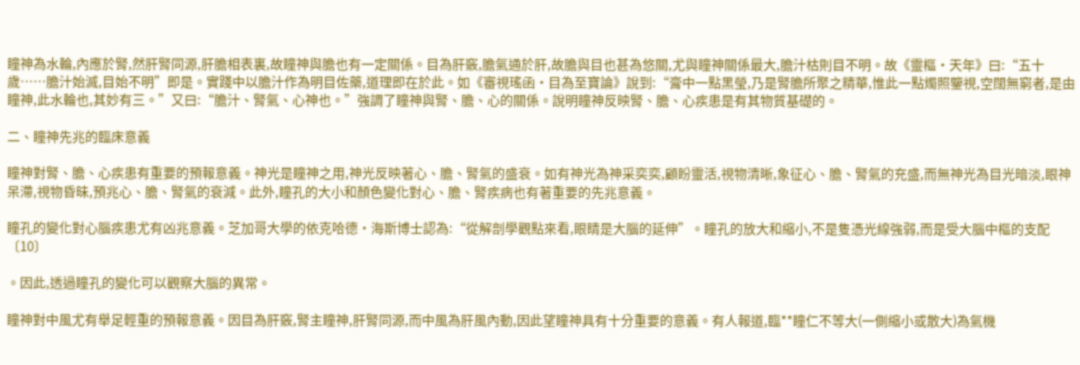瞳神為水輪,內應於腎,然肝腎同源,肝膽相表裏,故瞳神與膽也有一定關係。目為肝竅,膽氣通於肝,故膽與目也甚為悠關,尤與瞳神關係最大,膽汁枯則目不明。故《靈樞·天年》曰:“五十歲……膽汁始滅,目始不明”即是。實踐中以膽汁作為明目佐藥,道理即在於此。如《審視瑤函·目為至寶論》說到:“膏中一點黑瑩,乃是腎膽所聚之精華,惟此一點燭照鑒視,空闊無窮者,是由瞳神,此水輪也,其妙有三。”又曰:“膽汁、腎氣、心神也。”強調了瞳神與腎、膽、心的關係。說明瞳神反映腎、膽、心疾患是有其物質基礎的。

二、瞳神先兆的臨床意義

瞳神對腎、膽、心疾患有重要的預報意義。神光是瞳神之用,神光反映著心、膽、腎氣的盛衰。如有神光為神采奕奕,顧盼靈活,視物清晰,象征心、膽、腎氣的充盛,而無神光為目光暗淡,眼神呆滯,視物昏昧,預兆心、膽、腎氣的衰減。此外,瞳孔的大小和顏色變化對心、膽、腎疾病也有著重要的先兆意義。

瞳孔的變化對心腦疾患尤有凶兆意義。芝加哥大學的依克哈德·海斯博士認為:“從解剖學觀點來看,眼睛是大腦的延伸”。瞳孔的放大和縮小,不是隻憑光線強弱,而是受大腦中樞的支配〔10〕

。因此,透過瞳孔的變化可以觀察大腦的異常。

瞳神對中風尤有舉足輕重的預報意義。因目為肝竅,腎主瞳神,肝腎同源,而中風為肝風內動,因此望瞳神具有十分重要的意義。有人報道,臨**瞳仁不等大(一側縮小或散大)為氣機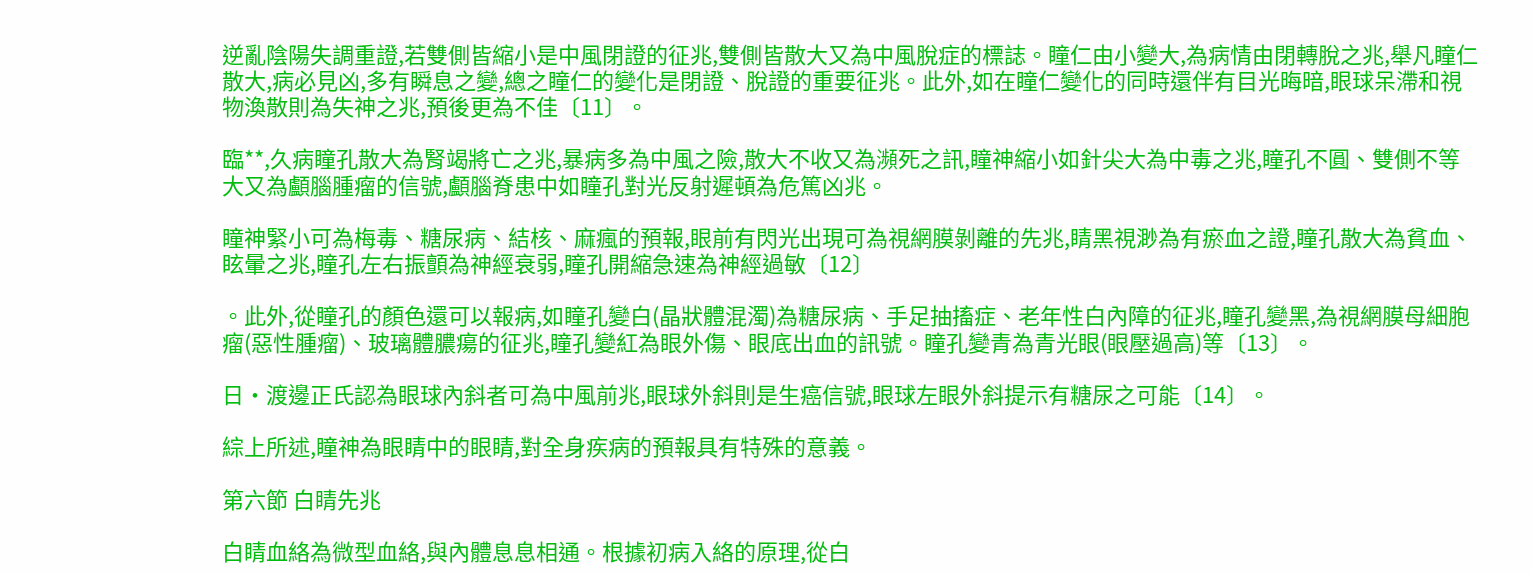逆亂陰陽失調重證,若雙側皆縮小是中風閉證的征兆,雙側皆散大又為中風脫症的標誌。瞳仁由小變大,為病情由閉轉脫之兆,舉凡瞳仁散大,病必見凶,多有瞬息之變,總之瞳仁的變化是閉證、脫證的重要征兆。此外,如在瞳仁變化的同時還伴有目光晦暗,眼球呆滯和視物渙散則為失神之兆,預後更為不佳〔11〕。

臨**,久病瞳孔散大為腎竭將亡之兆,暴病多為中風之險,散大不收又為瀕死之訊,瞳神縮小如針尖大為中毒之兆,瞳孔不圓、雙側不等大又為顱腦腫瘤的信號,顱腦脊患中如瞳孔對光反射遲頓為危篤凶兆。

瞳神緊小可為梅毒、糖尿病、結核、麻瘋的預報,眼前有閃光出現可為視網膜剝離的先兆,睛黑視渺為有瘀血之證,瞳孔散大為貧血、眩暈之兆,瞳孔左右振顫為神經衰弱,瞳孔開縮急速為神經過敏〔12〕

。此外,從瞳孔的顏色還可以報病,如瞳孔變白(晶狀體混濁)為糖尿病、手足抽搐症、老年性白內障的征兆,瞳孔變黑,為視網膜母細胞瘤(惡性腫瘤)、玻璃體膿瘍的征兆,瞳孔變紅為眼外傷、眼底出血的訊號。瞳孔變青為青光眼(眼壓過高)等〔13〕。

日·渡邊正氏認為眼球內斜者可為中風前兆,眼球外斜則是生癌信號,眼球左眼外斜提示有糖尿之可能〔14〕。

綜上所述,瞳神為眼睛中的眼睛,對全身疾病的預報具有特殊的意義。

第六節 白睛先兆

白睛血絡為微型血絡,與內體息息相通。根據初病入絡的原理,從白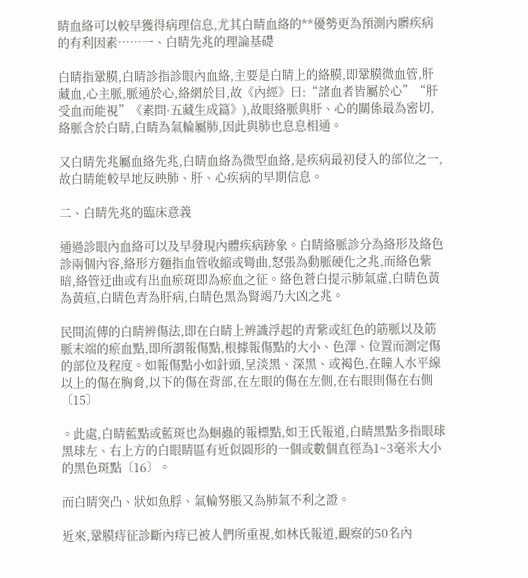睛血絡可以較早獲得病理信息,尤其白睛血絡的**優勢更為預測內髒疾病的有利因素……一、白睛先兆的理論基礎

白睛指鞏膜,白睛診指診眼內血絡,主要是白睛上的絡膜,即鞏膜微血管,肝藏血,心主脈,脈通於心,絡網於目,故《內經》曰:“諸血者皆屬於心”“肝受血而能視”《素問·五藏生成篇》),故眼絡脈與肝、心的關係最為密切,絡脈含於白睛,白睛為氣輪屬肺,因此與肺也息息相通。

又白睛先兆屬血絡先兆,白睛血絡為微型血絡,是疾病最初侵入的部位之一,故白睛能較早地反映肺、肝、心疾病的早期信息。

二、白睛先兆的臨床意義

通過診眼內血絡可以及早發現內體疾病跡象。白睛絡脈診分為絡形及絡色診兩個內容,絡形方麵指血管收縮或彎曲,怒張為動脈硬化之兆,而絡色紫暗,絡管迂曲或有出血瘀斑即為瘀血之征。絡色蒼白提示肺氣虛,白睛色黃為黃疸,白睛色青為肝病,白睛色黑為腎竭乃大凶之兆。

民間流傳的白睛辨傷法,即在白睛上辨識浮起的青紫或紅色的筋脈以及筋脈末端的瘀血點,即所謂報傷點,根據報傷點的大小、色澤、位置而測定傷的部位及程度。如報傷點小如針頭,呈淡黑、深黑、或褐色,在瞳人水平線以上的傷在胸脅,以下的傷在背部,在左眼的傷在左側,在右眼則傷在右側〔15〕

。此處,白睛藍點或藍斑也為蛔蟲的報標點,如王氏報道,白睛黑點多指眼球黑球左、右上方的白眼睛區有近似圓形的一個或數個直徑為1~3毫米大小的黑色斑點〔16〕。

而白睛突凸、狀如魚脬、氣輪努脹又為肺氣不利之證。

近來,鞏膜痔征診斷內痔已被人們所重視,如林氏報道,觀察的50名內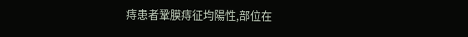痔患者鞏膜痔征均陽性,部位在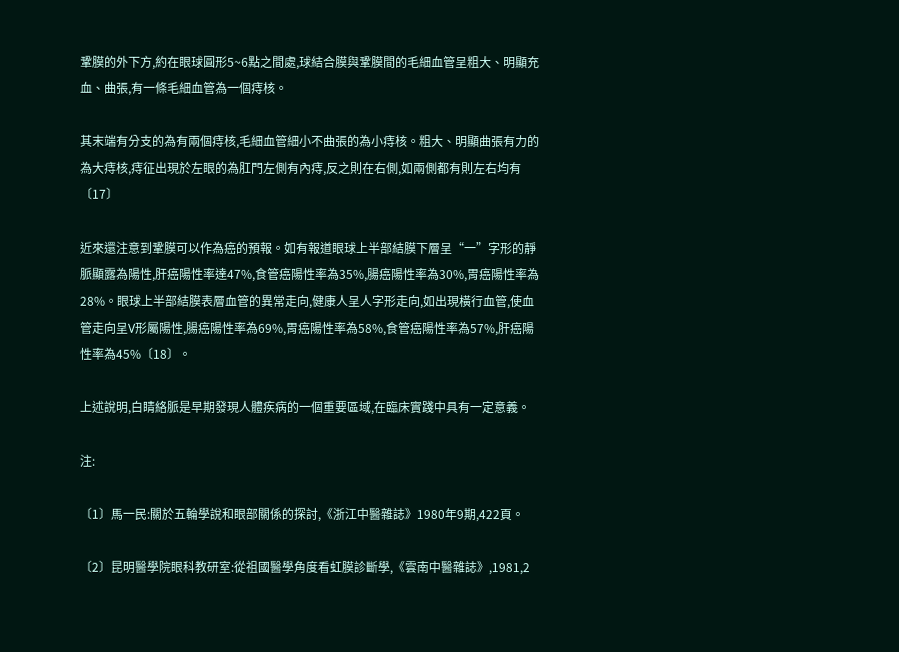鞏膜的外下方,約在眼球圓形5~6點之間處,球結合膜與鞏膜間的毛細血管呈粗大、明顯充血、曲張,有一條毛細血管為一個痔核。

其末端有分支的為有兩個痔核,毛細血管細小不曲張的為小痔核。粗大、明顯曲張有力的為大痔核,痔征出現於左眼的為肛門左側有內痔,反之則在右側,如兩側都有則左右均有〔17〕

近來還注意到鞏膜可以作為癌的預報。如有報道眼球上半部結膜下層呈“一”字形的靜脈顯露為陽性,肝癌陽性率達47%,食管癌陽性率為35%,腸癌陽性率為30%,胃癌陽性率為28%。眼球上半部結膜表層血管的異常走向,健康人呈人字形走向,如出現橫行血管,使血管走向呈V形屬陽性,腸癌陽性率為69%,胃癌陽性率為58%,食管癌陽性率為57%,肝癌陽性率為45%〔18〕。

上述說明,白睛絡脈是早期發現人體疾病的一個重要區域,在臨床實踐中具有一定意義。

注:

〔1〕馬一民:關於五輪學說和眼部關係的探討,《浙江中醫雜誌》1980年9期,422頁。

〔2〕昆明醫學院眼科教研室:從祖國醫學角度看虹膜診斷學,《雲南中醫雜誌》,1981,2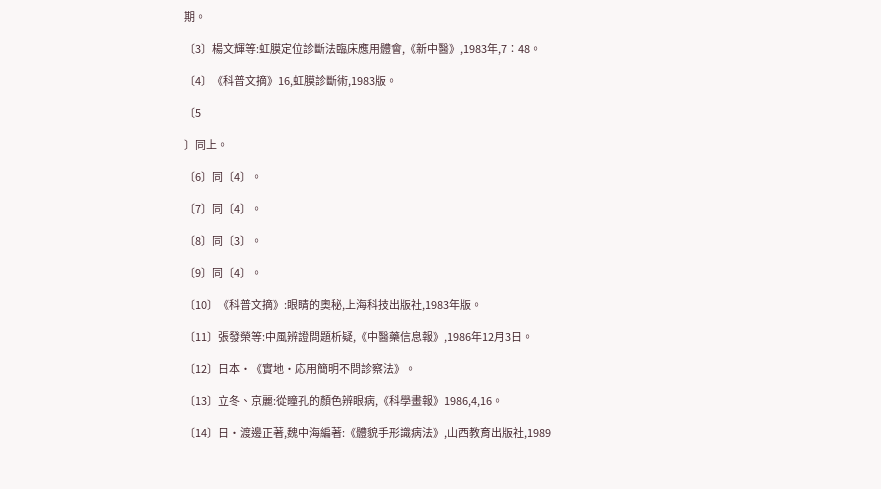期。

〔3〕楊文輝等:虹膜定位診斷法臨床應用體會,《新中醫》,1983年,7∶48。

〔4〕《科普文摘》16,虹膜診斷術,1983版。

〔5

〕同上。

〔6〕同〔4〕。

〔7〕同〔4〕。

〔8〕同〔3〕。

〔9〕同〔4〕。

〔10〕《科普文摘》:眼睛的奧秘,上海科技出版社,1983年版。

〔11〕張發榮等:中風辨證問題析疑,《中醫藥信息報》,1986年12月3日。

〔12〕日本·《實地·応用簡明不問診察法》。

〔13〕立冬、京麗:從瞳孔的顏色辨眼病,《科學畫報》1986,4,16。

〔14〕日·渡邊正著,魏中海編著:《體貌手形識病法》,山西教育出版社,1989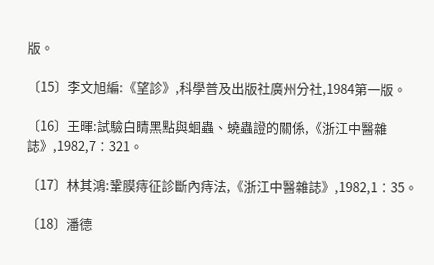版。

〔15〕李文旭編:《望診》,科學普及出版社廣州分社,1984第一版。

〔16〕王暉:試驗白睛黑點與蛔蟲、蟯蟲證的關係,《浙江中醫雜誌》,1982,7∶321。

〔17〕林其鴻:鞏膜痔征診斷內痔法,《浙江中醫雜誌》,1982,1∶35。

〔18〕潘德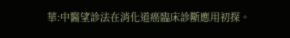華:中醫望診法在消化道癌臨床診斷應用初探。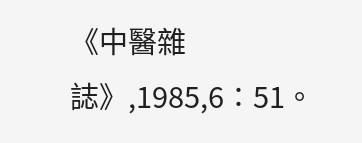《中醫雜誌》,1985,6∶51。